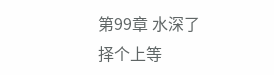第99章 水深了
择个上等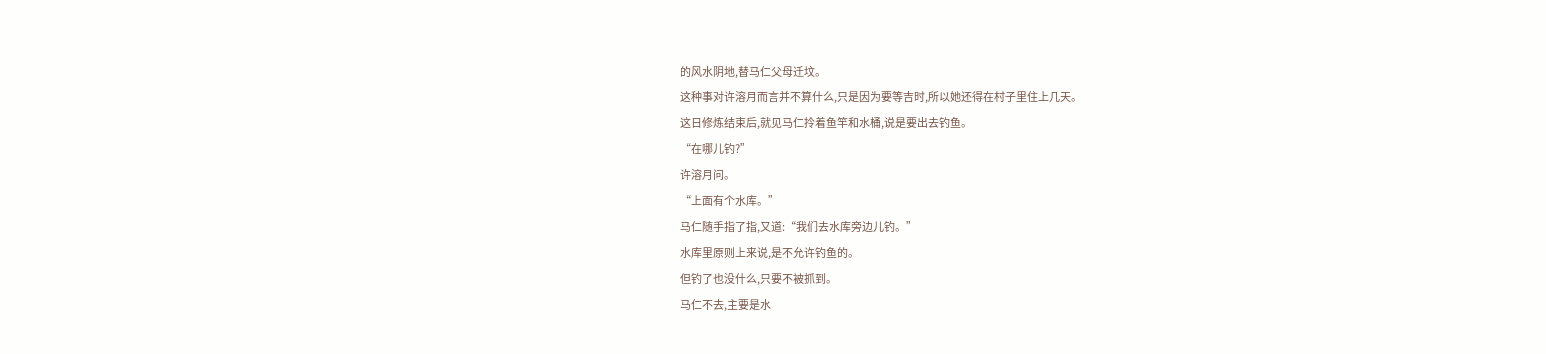的风水阴地,替马仁父母迁坟。
这种事对许溶月而言并不算什么,只是因为要等吉时,所以她还得在村子里住上几天。
这日修炼结束后,就见马仁拎着鱼竿和水桶,说是要出去钓鱼。
“在哪儿钓?”
许溶月问。
“上面有个水库。”
马仁随手指了指,又道:“我们去水库旁边儿钓。”
水库里原则上来说,是不允许钓鱼的。
但钓了也没什么,只要不被抓到。
马仁不去,主要是水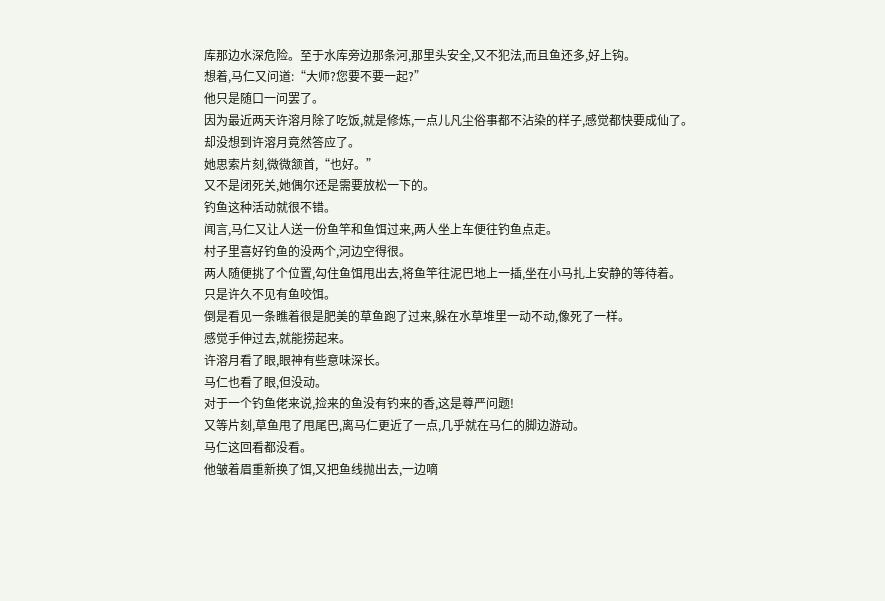库那边水深危险。至于水库旁边那条河,那里头安全,又不犯法,而且鱼还多,好上钩。
想着,马仁又问道:“大师?您要不要一起?”
他只是随口一问罢了。
因为最近两天许溶月除了吃饭,就是修炼,一点儿凡尘俗事都不沾染的样子,感觉都快要成仙了。
却没想到许溶月竟然答应了。
她思索片刻,微微颔首,“也好。”
又不是闭死关,她偶尔还是需要放松一下的。
钓鱼这种活动就很不错。
闻言,马仁又让人送一份鱼竿和鱼饵过来,两人坐上车便往钓鱼点走。
村子里喜好钓鱼的没两个,河边空得很。
两人随便挑了个位置,勾住鱼饵甩出去,将鱼竿往泥巴地上一插,坐在小马扎上安静的等待着。
只是许久不见有鱼咬饵。
倒是看见一条瞧着很是肥美的草鱼跑了过来,躲在水草堆里一动不动,像死了一样。
感觉手伸过去,就能捞起来。
许溶月看了眼,眼神有些意味深长。
马仁也看了眼,但没动。
对于一个钓鱼佬来说,捡来的鱼没有钓来的香,这是尊严问题!
又等片刻,草鱼甩了甩尾巴,离马仁更近了一点,几乎就在马仁的脚边游动。
马仁这回看都没看。
他皱着眉重新换了饵,又把鱼线抛出去,一边嘀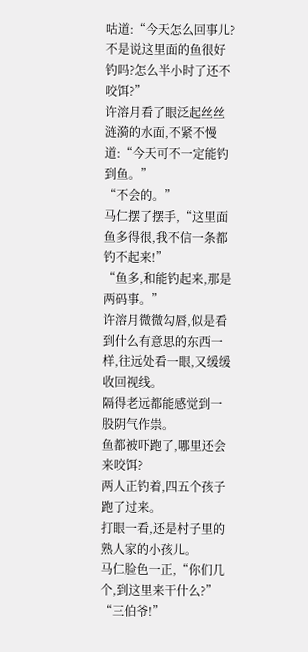咕道:“今天怎么回事儿?不是说这里面的鱼很好钓吗?怎么半小时了还不咬饵?”
许溶月看了眼泛起丝丝涟漪的水面,不紧不慢道:“今天可不一定能钓到鱼。”
“不会的。”
马仁摆了摆手,“这里面鱼多得很,我不信一条都钓不起来!”
“鱼多,和能钓起来,那是两码事。”
许溶月微微勾唇,似是看到什么有意思的东西一样,往远处看一眼,又缓缓收回视线。
隔得老远都能感觉到一股阴气作祟。
鱼都被吓跑了,哪里还会来咬饵?
两人正钓着,四五个孩子跑了过来。
打眼一看,还是村子里的熟人家的小孩儿。
马仁脸色一正,“你们几个,到这里来干什么?”
“三伯爷!”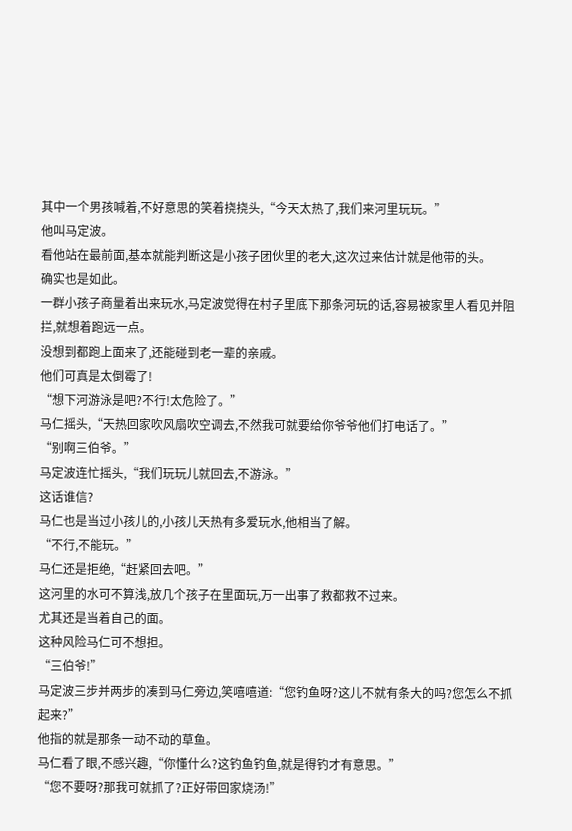其中一个男孩喊着,不好意思的笑着挠挠头,“今天太热了,我们来河里玩玩。”
他叫马定波。
看他站在最前面,基本就能判断这是小孩子团伙里的老大,这次过来估计就是他带的头。
确实也是如此。
一群小孩子商量着出来玩水,马定波觉得在村子里底下那条河玩的话,容易被家里人看见并阻拦,就想着跑远一点。
没想到都跑上面来了,还能碰到老一辈的亲戚。
他们可真是太倒霉了!
“想下河游泳是吧?不行!太危险了。”
马仁摇头,“天热回家吹风扇吹空调去,不然我可就要给你爷爷他们打电话了。”
“别啊三伯爷。”
马定波连忙摇头,“我们玩玩儿就回去,不游泳。”
这话谁信?
马仁也是当过小孩儿的,小孩儿天热有多爱玩水,他相当了解。
“不行,不能玩。”
马仁还是拒绝,“赶紧回去吧。”
这河里的水可不算浅,放几个孩子在里面玩,万一出事了救都救不过来。
尤其还是当着自己的面。
这种风险马仁可不想担。
“三伯爷!”
马定波三步并两步的凑到马仁旁边,笑嘻嘻道:“您钓鱼呀?这儿不就有条大的吗?您怎么不抓起来?”
他指的就是那条一动不动的草鱼。
马仁看了眼,不感兴趣,“你懂什么?这钓鱼钓鱼,就是得钓才有意思。”
“您不要呀?那我可就抓了?正好带回家烧汤!”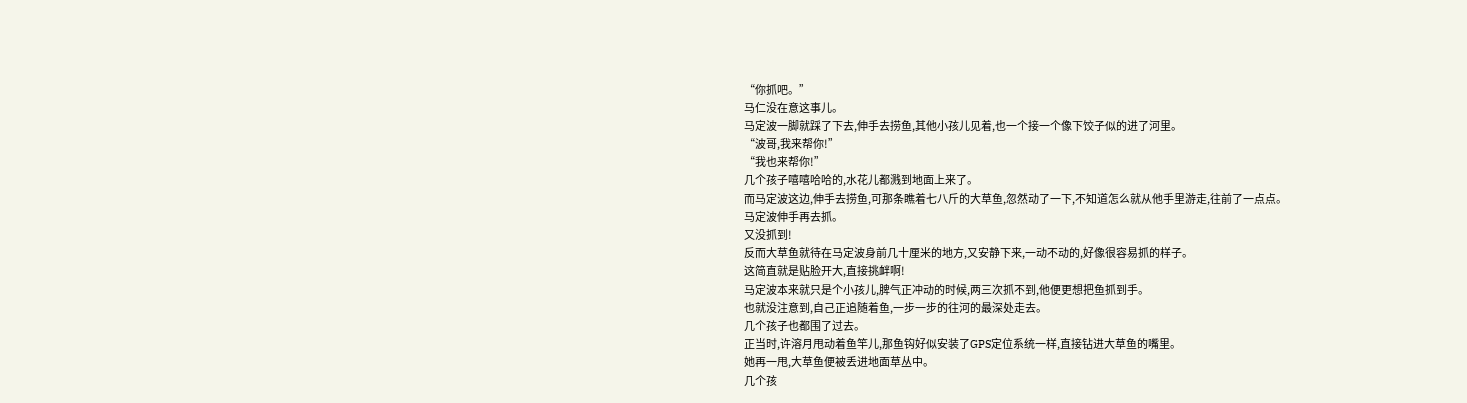“你抓吧。”
马仁没在意这事儿。
马定波一脚就踩了下去,伸手去捞鱼,其他小孩儿见着,也一个接一个像下饺子似的进了河里。
“波哥,我来帮你!”
“我也来帮你!”
几个孩子嘻嘻哈哈的,水花儿都溅到地面上来了。
而马定波这边,伸手去捞鱼,可那条瞧着七八斤的大草鱼,忽然动了一下,不知道怎么就从他手里游走,往前了一点点。
马定波伸手再去抓。
又没抓到!
反而大草鱼就待在马定波身前几十厘米的地方,又安静下来,一动不动的,好像很容易抓的样子。
这简直就是贴脸开大,直接挑衅啊!
马定波本来就只是个小孩儿,脾气正冲动的时候,两三次抓不到,他便更想把鱼抓到手。
也就没注意到,自己正追随着鱼,一步一步的往河的最深处走去。
几个孩子也都围了过去。
正当时,许溶月甩动着鱼竿儿,那鱼钩好似安装了GPS定位系统一样,直接钻进大草鱼的嘴里。
她再一甩,大草鱼便被丢进地面草丛中。
几个孩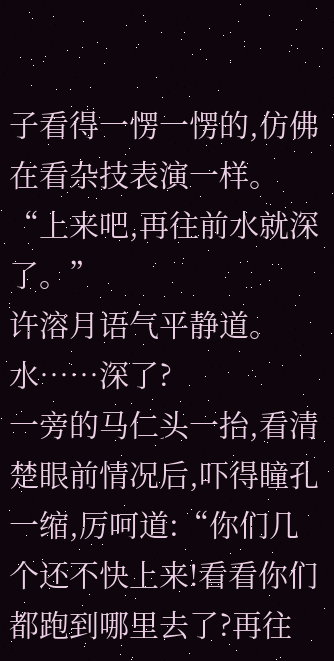子看得一愣一愣的,仿佛在看杂技表演一样。
“上来吧,再往前水就深了。”
许溶月语气平静道。
水……深了?
一旁的马仁头一抬,看清楚眼前情况后,吓得瞳孔一缩,厉呵道:“你们几个还不快上来!看看你们都跑到哪里去了?再往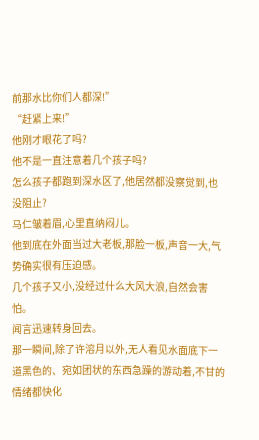前那水比你们人都深!”
“赶紧上来!”
他刚才眼花了吗?
他不是一直注意着几个孩子吗?
怎么孩子都跑到深水区了,他居然都没察觉到,也没阻止?
马仁皱着眉,心里直纳闷儿。
他到底在外面当过大老板,那脸一板,声音一大,气势确实很有压迫感。
几个孩子又小,没经过什么大风大浪,自然会害怕。
闻言迅速转身回去。
那一瞬间,除了许溶月以外,无人看见水面底下一道黑色的、宛如团状的东西急躁的游动着,不甘的情绪都快化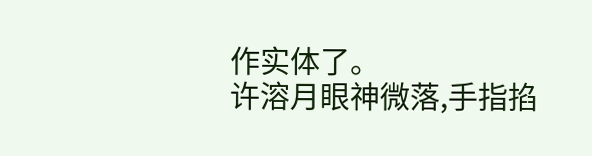作实体了。
许溶月眼神微落,手指掐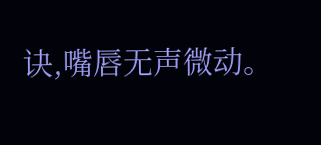诀,嘴唇无声微动。